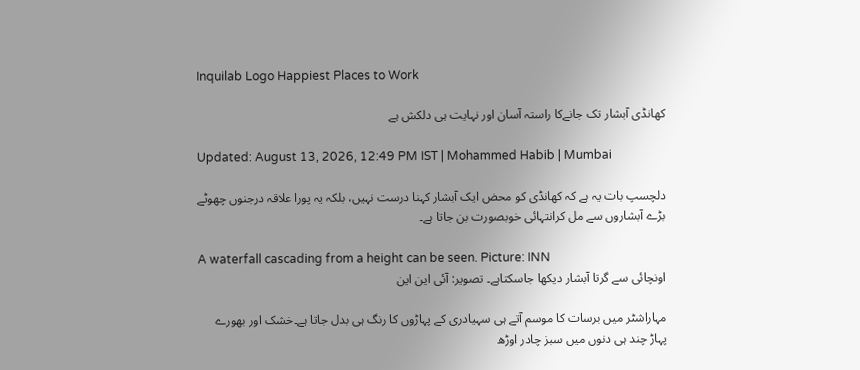Inquilab Logo Happiest Places to Work

کھانڈی آبشار تک جانےکا راستہ آسان اور نہایت ہی دلکش ہے

Updated: August 13, 2026, 12:49 PM IST | Mohammed Habib | Mumbai

دلچسپ بات یہ ہے کہ کھانڈی کو محض ایک آبشار کہنا درست نہیں، بلکہ یہ پورا علاقہ درجنوں چھوٹے بڑے آبشاروں سے مل کرانتہائی خوبصورت بن جاتا ہے۔

A waterfall cascading from a height can be seen. Picture: INN
اونچائی سے گرتا آبشار دیکھا جاسکتاہے۔ تصویر: آئی این این

مہاراشٹر میں برسات کا موسم آتے ہی سہیادری کے پہاڑوں کا رنگ ہی بدل جاتا ہے۔خشک اور بھورے پہاڑ چند ہی دنوں میں سبز چادر اوڑھ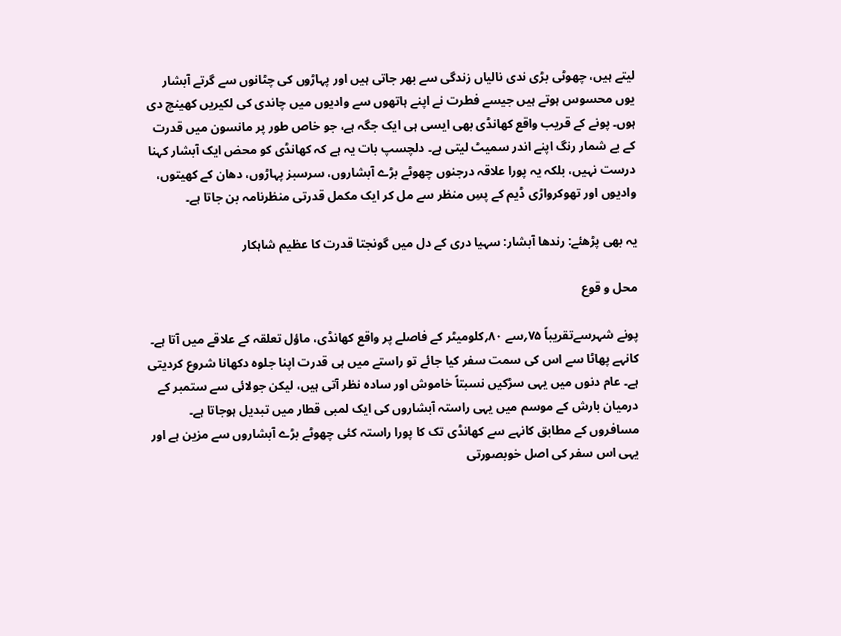لیتے ہیں، چھوٹی بڑی ندی نالیاں زندگی سے بھر جاتی ہیں اور پہاڑوں کی چٹانوں سے گرتے آبشار یوں محسوس ہوتے ہیں جیسے فطرت نے اپنے ہاتھوں سے وادیوں میں چاندی کی لکیریں کھینچ دی ہوں۔ پونے کے قریب واقع کھانڈی بھی ایسی ہی ایک جگہ ہے، جو خاص طور پر مانسون میں قدرت کے بے شمار رنگ اپنے اندر سمیٹ لیتی ہے۔ دلچسپ بات یہ ہے کہ کھانڈی کو محض ایک آبشار کہنا درست نہیں، بلکہ یہ پورا علاقہ درجنوں چھوٹے بڑے آبشاروں، سرسبز پہاڑوں، دھان کے کھیتوں، وادیوں اور تھوکرواڑی ڈیم کے پسِ منظر سے مل کر ایک مکمل قدرتی منظرنامہ بن جاتا ہے۔

یہ بھی پڑھئے: رندھا آبشار: سہیا دری کے دل میں گونجتا قدرت کا عظیم شاہکار

محل و قوع

پونے شہرسےتقریباً ۷۵؍سے ۸۰؍کلومیٹر کے فاصلے پر واقع کھانڈی، ماؤل تعلقہ کے علاقے میں آتا ہے۔ کانہے پھاٹا سے اس کی سمت سفر کیا جائے تو راستے میں ہی قدرت اپنا جلوہ دکھانا شروع کردیتی ہے۔ عام دنوں میں یہی سڑکیں نسبتاً خاموش اور سادہ نظر آتی ہیں، لیکن جولائی سے ستمبر کے درمیان بارش کے موسم میں یہی راستہ آبشاروں کی ایک لمبی قطار میں تبدیل ہوجاتا ہے۔ مسافروں کے مطابق کانہے سے کھانڈی تک کا پورا راستہ کئی چھوٹے بڑے آبشاروں سے مزین ہے اور یہی اس سفر کی اصل خوبصورتی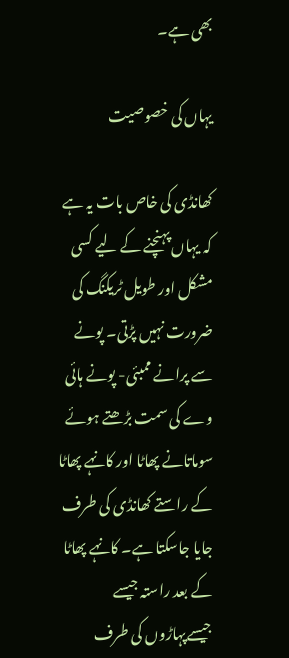بھی ہے۔

یہاں کی خصوصیت

کھانڈی کی خاص بات یہ ہے کہ یہاں پہنچنے کے لیے کسی مشکل اور طویل ٹریکنگ کی ضرورت نہیں پڑتی۔ پونے سے پرانے ممبئی- پونے ہائی وے کی سمت بڑھتے ہوئے سوماتانے پھاٹا اور کانہے پھاٹا کے راستے کھانڈی کی طرف جایا جاسکتا ہے۔ کانہے پھاٹا کے بعد راستہ جیسے جیسےپہاڑوں کی طرف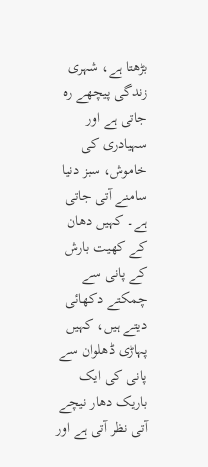بڑھتا ہے، شہری زندگی پیچھے رہ جاتی ہے اور سہیادری کی خاموش، سبز دنیا سامنے آتی جاتی ہے۔ کہیں دھان کے کھیت بارش کے پانی سے چمکتے دکھائی دیتے ہیں، کہیں پہاڑی ڈھلوان سے پانی کی ایک باریک دھار نیچے آتی نظر آتی ہے اور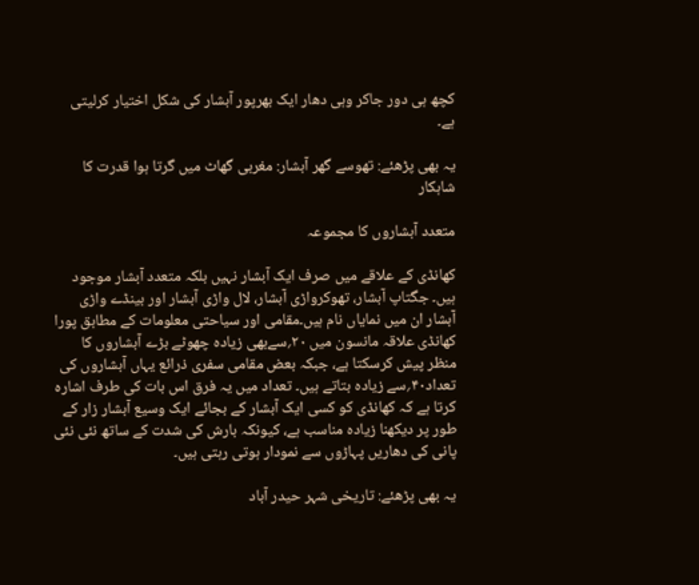کچھ ہی دور جاکر وہی دھار ایک بھرپور آبشار کی شکل اختیار کرلیتی ہے۔

یہ بھی پڑھئے: تھوسے گھر آبشار: مغربی گھاٹ میں گرتا ہوا قدرت کا شاہکار

متعدد آبشاروں کا مجموعہ

کھانڈی کے علاقے میں صرف ایک آبشار نہیں بلکہ متعدد آبشار موجود ہیں۔ جگتاپ آبشار، تھوکرواڑی آبشار، لال واڑی آبشار اور بینڈے واڑی آبشار ان میں نمایاں نام ہیں۔مقامی اور سیاحتی معلومات کے مطابق پورا کھانڈی علاقہ مانسون میں ۲۰؍سےبھی زیادہ چھوٹے بڑے آبشاروں کا منظر پیش کرسکتا ہے، جبکہ بعض مقامی سفری ذرائع یہاں آبشاروں کی تعداد۴۰؍سے زیادہ بتاتے ہیں۔ تعداد میں یہ فرق اس بات کی طرف اشارہ کرتا ہے کہ کھانڈی کو کسی ایک آبشار کے بجائے ایک وسیع آبشار زار کے طور پر دیکھنا زیادہ مناسب ہے، کیونکہ بارش کی شدت کے ساتھ نئی نئی پانی کی دھاریں پہاڑوں سے نمودار ہوتی رہتی ہیں۔

یہ بھی پڑھئے: تاریخی شہر حیدر آباد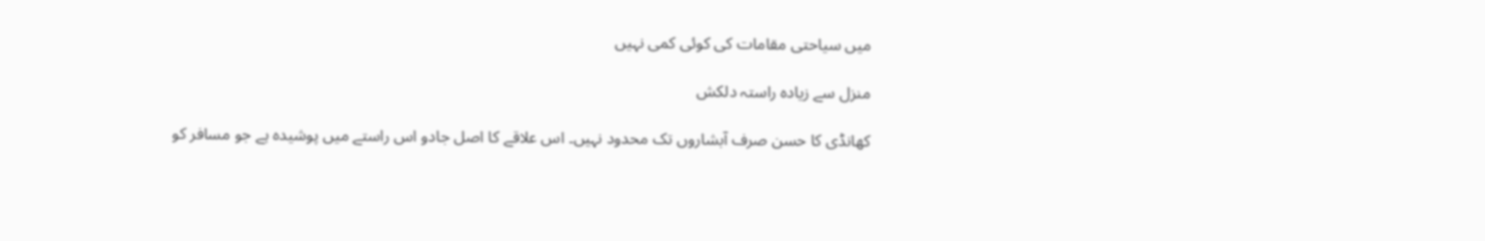میں سیاحتی مقامات کی کوئی کمی نہیں

منزل سے زیادہ راستہ دلکش

کھانڈی کا حسن صرف آبشاروں تک محدود نہیں۔ اس علاقے کا اصل جادو اس راستے میں پوشیدہ ہے جو مسافر کو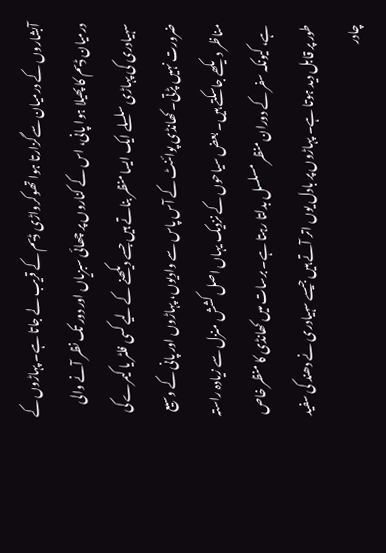آبشاروں کے درمیان سےگزارتا ہوا تھوکرواڑی ڈیم کے قریب لے جاتا ہے۔ پہاڑوں کے درمیان ڈیم کا پھیلا ہوا پانی، اس کے کناروں پر چھائی سبزیاں اور دور تک نظر آنے والی سہیادری کی پہاڑی سلسلے ایک ایسا منظر بناتے ہیں جسے دیکھنے کے لیے کسی فلٹر یا کیمرے کی ضرورت نہیں پڑتی۔ کھانڈی پوائنٹ کے آس پاس سے وادیوں، پہاڑوں اور پانی کے وسیع مناظر دیکھے جاسکتے ہیں۔ بعض سیاحوں کے نزدیک یہاں اصل کشش منزل سے زیادہ راستہ ہے، کیونکہ سفر کے دوران منظر مسلسل بدلتا رہتا ہے۔ برسات میں کھانڈی کا منظر خاص طور پر قابل دید ہوتا ہے۔ پہاڑوں پر بادل یوں اتر آتے ہیں جیسے سہیادری نے دھند کی سفید چادر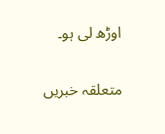اوڑھ لی ہو۔

متعلقہ خبریں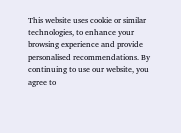This website uses cookie or similar technologies, to enhance your browsing experience and provide personalised recommendations. By continuing to use our website, you agree to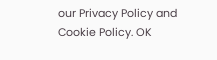our Privacy Policy and Cookie Policy. OK